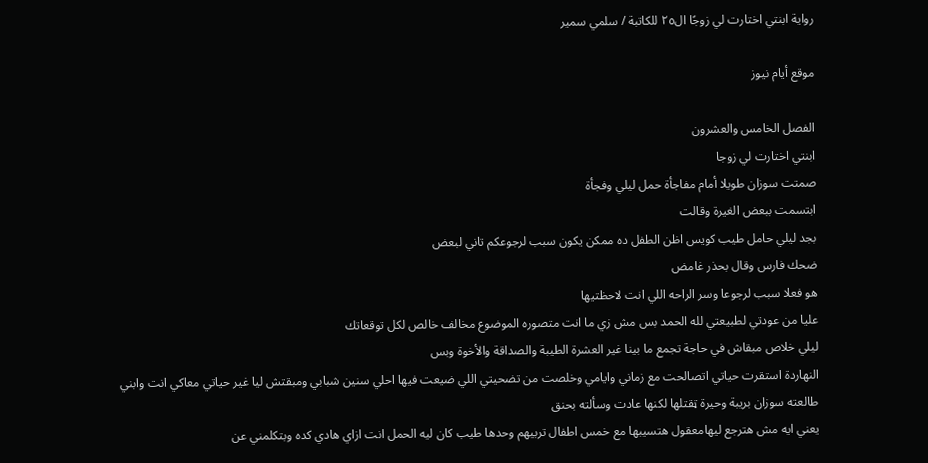رواية ابنتي اختارت لي زوجًا ال٢٥ للكاتبة / سلمي سمير

موقع أيام نيوز

الفصل الخامس والعشرون
ابنتي اختارت لي زوجا
صمتت سوزان طويلا أمام مفاجأة حمل ليلي وفجأة
ابتسمت ببعض الغيرة وقالت
بجد ليلي حامل طيب كويس اظن الطفل ده ممكن يكون سبب لرجوعكم تاني لبعض
ضحك فارس وقال بحذر غامض
هو فعلا سبب لرجوعا وسر الراحه اللي انت لاحظتيها
عليا من عودتي لطبيعتي لله الحمد بس مش زي ما انت متصوره الموضوع مخالف خالص لكل توقعاتك
ليلي خلاص مبقاش في حاجة تجمع ما بينا غير العشرة الطيبة والصداقة والأخوة وبس
النهاردة استقرت حياتي اتصالحت مع زماني وايامي وخلصت من تضحيتي اللي ضيعت فيها احلي سنين شبابي ومبقتش ليا غير حياتي معاكي انت وابني
طالعته سوزان بريبة وحيرة ټقتلها لكنها عادت وسألته بحنق
يعني ايه مش هترجع ليهامعقول هتسيبها مع خمس اطفال تربيهم وحدها طيب كان ليه الحمل انت ازاي هادي كده وبتكلمني عن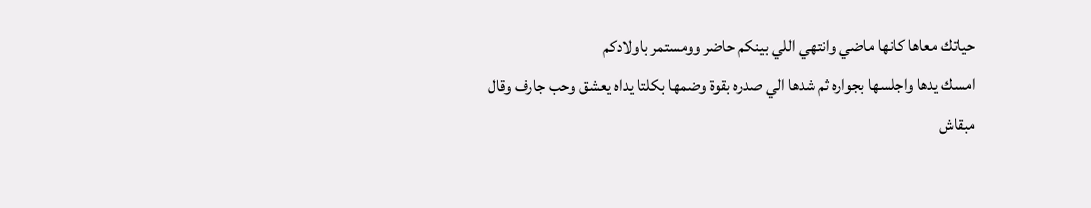حياتك معاها كانها ماضي وانتهي اللي بينكم حاضر وومستمر باولادكم
امسك يدها واجلسها بجواره ثم شدها الي صدره بقوة وضمھا بكلتا يداه يعشق وحب جارف وقال
مبقاش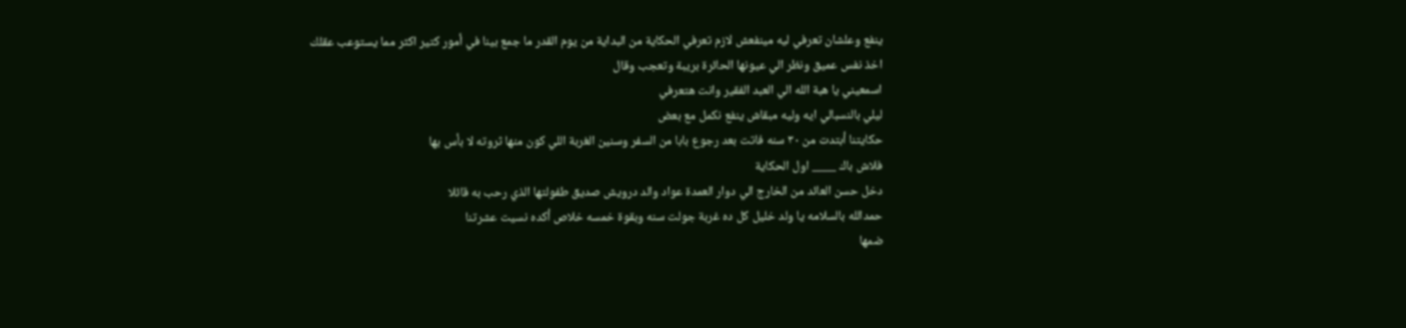ينفع وعلشان تعرفي ليه مينفعش لازم تعرفي الحكاية من البداية من يوم القدر ما جمع بينا في أمور كتير اكثر مما يستوعب عقلك
اخذ نفس عميق ونظر الي عيونها الحائرة بريبة وتعجب وقال
اسمعيني يا هبة الله الي العبد الفقير وانت هتعرفي
ليلي بالنسبالي ايه وليه مبقاش ينفع نكمل مع بعض
حكايتنا أبتدت من ٣٠ سنه فاتت بعد رجوع بابا من السفر وسنين الغربة اللي كون منها ثروته لا بأس بها
فلاش باك ____ اول الحكاية
دخل حسن العائد من الخارج الي دوار العمدة عواد والد درويش صديق طفولتها الذي رحب به قائلا
حمدالله بالسلامه يا ولد خليل كل ده غربة جولت سنه وبقوة خمسه خلاص أكده نسيت عشرتنا
ضمھا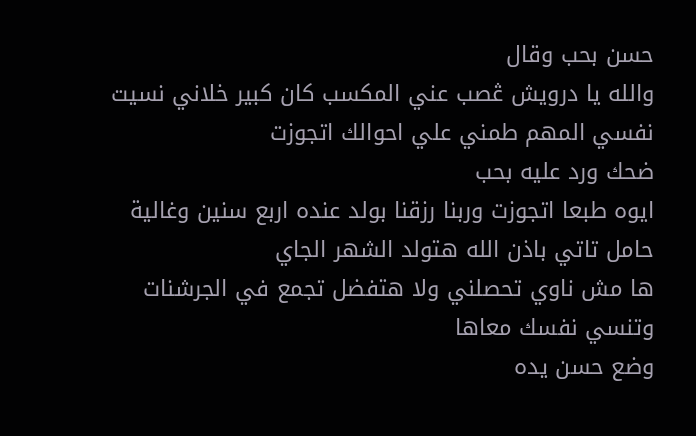حسن بحب وقال
والله يا درويش ڠصب عني المكسب كان كبير خلاني نسيت نفسي المهم طمني علي احوالك اتجوزت
ضحك ورد عليه بحب
ايوه طبعا اتجوزت وربنا رزقنا بولد عنده اربع سنين وغالية حامل تاتي باذن الله هتولد الشهر الجاي
ها مش ناوي تحصلني ولا هتفضل تجمع في الجرشنات وتنسي نفسك معاها
وضع حسن يده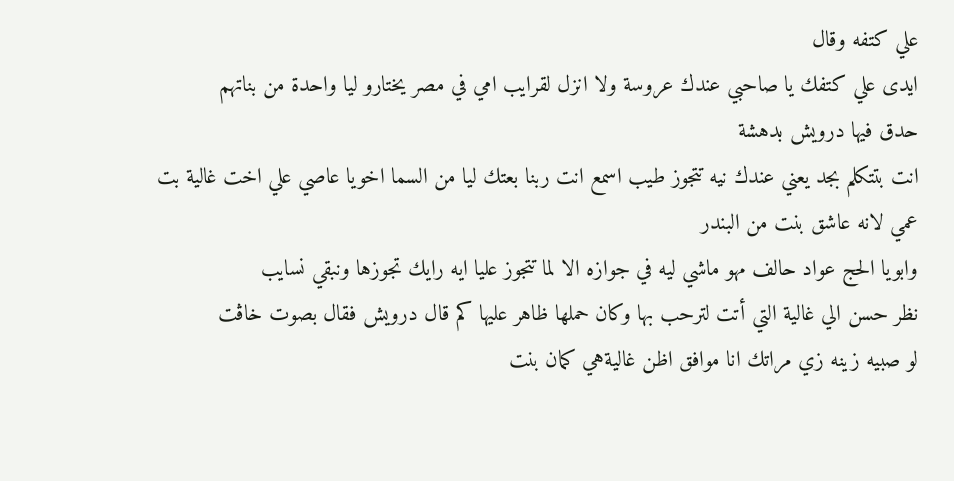علي كتفه وقال
ايدى علي كتفك يا صاحبي عندك عروسة ولا انزل لقرايب امي في مصر يختارو ليا واحدة من بناتهم
حدق فيها درويش بدهشة
انت بتتكلم بجد يعني عندك نيه تتجوز طيب اسمع انت ربنا بعتك ليا من السما اخويا عاصي علي اخت غالية بت عمي لانه عاشق بنت من البندر
وابويا الحج عواد حالف مهو ماشي ليه في جوازه الا لما تتجوز عليا ايه رايك تجوزها ونبقي نسايب
نظر حسن الي غالية التي أتت لترحب بها وكان حملها ظاهر عليها كم قال درويش فقال بصوت خاڤت
لو صبيه زينه زي مراتك انا موافق اظن غاليةهي كمان بنت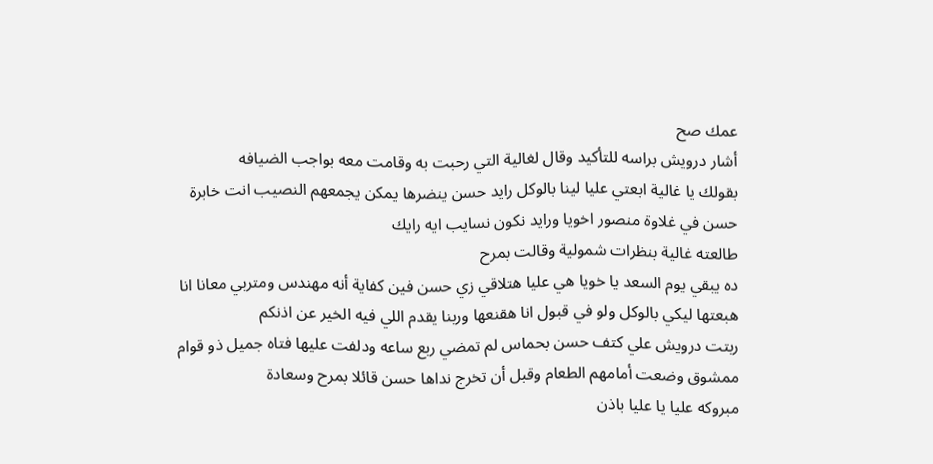عمك صح
أشار درويش براسه للتأكيد وقال لغالية التي رحبت به وقامت معه بواجب الضيافه
بقولك يا غالية ابعتي عليا لينا بالوكل رايد حسن ينضرها يمكن يجمعهم النصيب انت خابرة حسن في غلاوة منصور اخويا ورايد نكون نسايب ايه رايك
طالعته غالية بنظرات شمولية وقالت بمرح
ده يبقي يوم السعد يا خويا هي عليا هتلاقي زي حسن فين كفاية أنه مهندس ومتربي معانا انا هبعتها ليكي بالوكل ولو في قبول انا هقنعها وربنا يقدم اللي فيه الخير عن اذنكم
ربتت درويش علي كتف حسن بحماس لم تمضي ربع ساعه ودلفت عليها فتاه جميل ذو قوام ممشوق وضعت أمامهم الطعام وقبل أن تخرج نداها حسن قائلا بمرح وسعادة
مبروكه عليا يا عليا باذن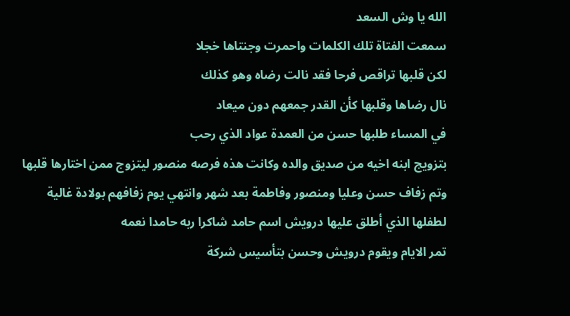الله يا وش السعد
سمعت الفتاة تلك الكلمات واحمرت وجنتاها خجلا
لكن قلبها تراقص فرحا فقد نالت رضاه وهو كذلك
نال رضاها وقلبها كأن القدر جمعهم دون ميعاد
في المساء طلبها حسن من العمدة عواد الذي رحب
بتزويج ابنه اخيه من صديق والده وكانت هذه فرصه منصور ليتزوج ممن اختارها قلبها
وتم زفاف حسن وعليا ومنصور وفاطمة بعد شهر وانتهي يوم زفافهم بولادة غالية لطفلها الذي أطلق عليها درويش اسم حامد شاكرا ربه حامدا نعمه
تمر الايام ويقوم درويش وحسن بتأسيس شركة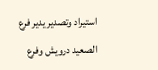استيراد وتصدير يدير فرع الصعيد درويش وفرع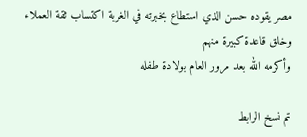مصر يقوده حسن الذي استطاع بخبرته في الغربة اكتساب ثقة العملاء وخلق قاعدة كبيرة منهم
وأكرمه الله بعد مرور العام بولادة طفله

تم نسخ الرابط